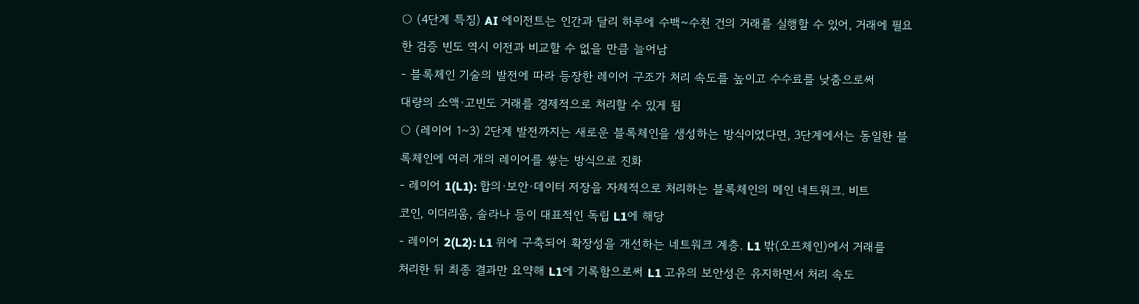○ (4단계 특징) AI 에이전트는 인간과 달리 하루에 수백~수천 건의 거래를 실행할 수 있어, 거래에 필요
한 검증 빈도 역시 이전과 비교할 수 없을 만큼 늘어남
- 블록체인 기술의 발전에 따라 등장한 레이어 구조가 처리 속도를 높이고 수수료를 낮춤으로써
대량의 소액·고빈도 거래를 경제적으로 처리할 수 있게 됨
○ (레이어 1~3) 2단계 발전까지는 새로운 블록체인을 생성하는 방식이었다면, 3단계에서는 동일한 블
록체인에 여러 개의 레이어를 쌓는 방식으로 진화
- 레이어 1(L1): 합의·보안·데이터 저장을 자체적으로 처리하는 블록체인의 메인 네트워크. 비트
코인, 이더리움, 솔라나 등이 대표적인 독립 L1에 해당
- 레이어 2(L2): L1 위에 구축되어 확장성을 개선하는 네트워크 계층. L1 밖(오프체인)에서 거래를
처리한 뒤 최종 결과만 요약해 L1에 기록함으로써 L1 고유의 보안성은 유지하면서 처리 속도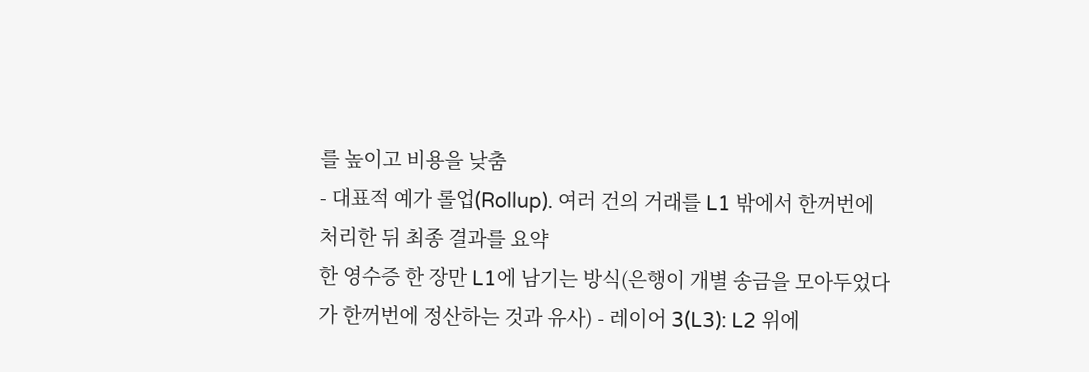를 높이고 비용을 낮춤
- 대표적 예가 롤업(Rollup). 여러 건의 거래를 L1 밖에서 한꺼번에 처리한 뒤 최종 결과를 요약
한 영수증 한 장만 L1에 남기는 방식(은행이 개별 송금을 모아두었다가 한꺼번에 정산하는 것과 유사) - 레이어 3(L3): L2 위에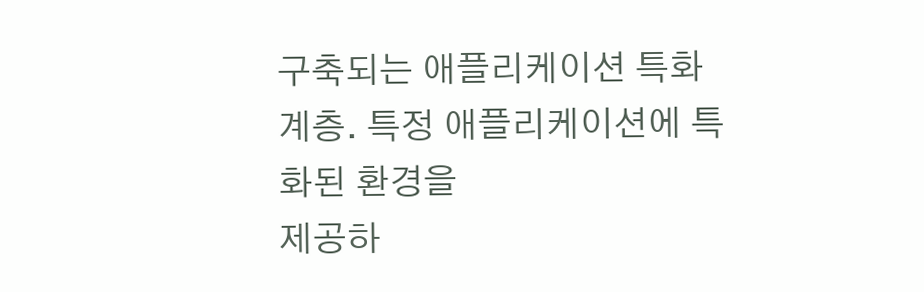구축되는 애플리케이션 특화 계층. 특정 애플리케이션에 특화된 환경을
제공하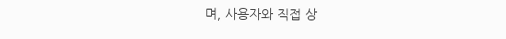며, 사용자와 직접 상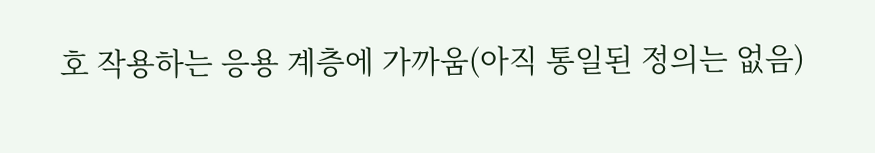호 작용하는 응용 계층에 가까움(아직 통일된 정의는 없음)